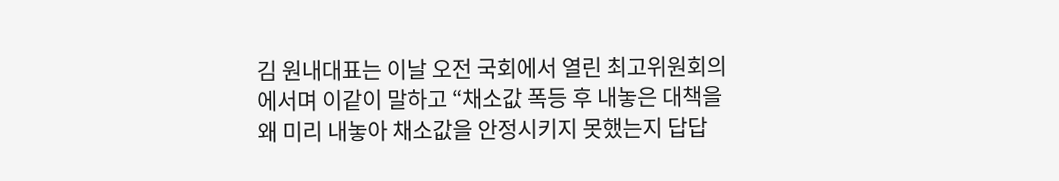김 원내대표는 이날 오전 국회에서 열린 최고위원회의에서며 이같이 말하고 “채소값 폭등 후 내놓은 대책을 왜 미리 내놓아 채소값을 안정시키지 못했는지 답답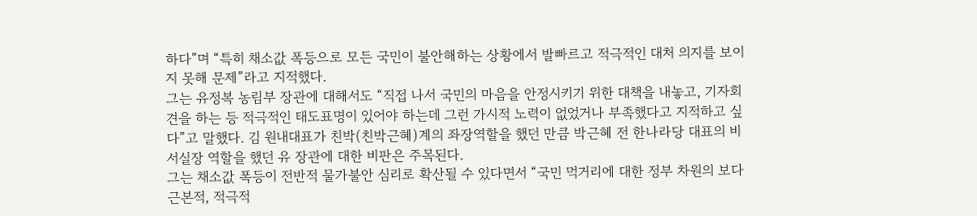하다”며 “특히 채소값 폭등으로 모든 국민이 불안해하는 상황에서 발빠르고 적극적인 대처 의지를 보이지 못해 문제”라고 지적했다.
그는 유정복 농림부 장관에 대해서도 “직접 나서 국민의 마음을 안정시키기 위한 대책을 내놓고, 기자회견을 하는 등 적극적인 태도표명이 있어야 하는데 그런 가시적 노력이 없었거나 부족했다고 지적하고 싶다”고 말했다. 김 원내대표가 친박(친박근혜)계의 좌장역할을 했던 만큼 박근혜 전 한나라당 대표의 비서실장 역할을 했던 유 장관에 대한 비판은 주목된다.
그는 채소값 폭등이 전반적 물가불안 심리로 확산될 수 있다면서 “국민 먹거리에 대한 정부 차원의 보다 근본적, 적극적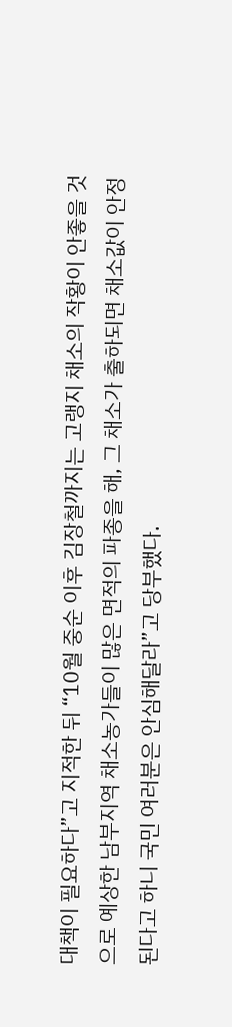대책이 필요하다”고 지적한 뒤 “10월 중순 이후 김장철까지는 고랭지 채소의 작황이 안좋을 것으로 예상한 남부지역 채소농가들이 많은 면적의 파종을 해, 그 채소가 출하되면 채소값이 안정된다고 하니 국민 여러분은 안심해달라”고 당부했다.